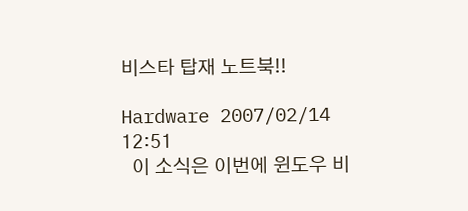비스타 탑재 노트북!!

Hardware 2007/02/14 12:51
  이 소식은 이번에 윈도우 비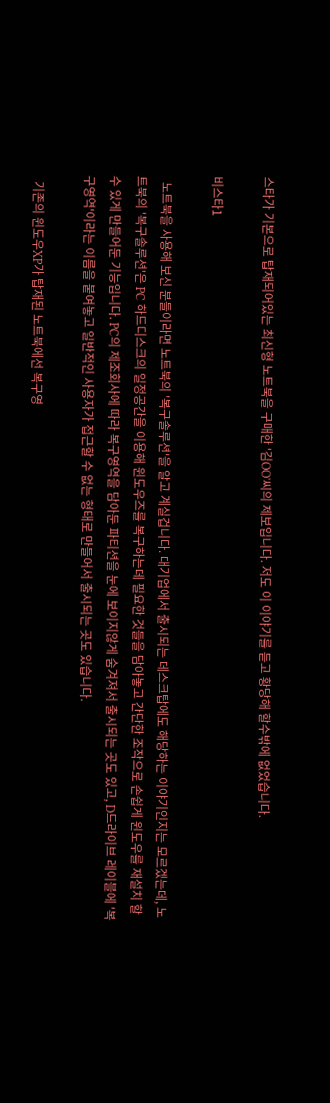스타가 기본으로 탑재되어있는 최신형 노트북을 구매한 '김OO'씨의 제보입니다. 저도 이 이야기를 듣고 황당해 할수밖에 없었습니다.

비스타1

  노트북을 사용해 보신 분들이라면 노트북의 '복구솔루션'을 알고 계실겁니다. 대기업에서 출시되는 데스크탑에도 해당하는 이야기인지는 모르겠는데, 노트북의 '복구솔루션'은 PC 하드디스크의 일정공간을 이용해 윈도우즈를 복구하는데 필요한 것들을 담아놓고 간단한 조작으로 손쉽게 윈도우를 재설치 할 수 있게 만들어둔 기능입니다. PC의 제조회사에 따라 복구영역을 담아둔 파티션을 눈에 보이지않게 숨겨져서 출시되는 곳도 있고, D드라이브 레이블에 '복구영역'이라는 이름을 붙여놓고 일반적인 사용자가 접근할 수 없는 형태로 만들어서 출시되는 곳도 있습니다.

  기존의 윈도우XP가 탑재된 노트북에선 복구영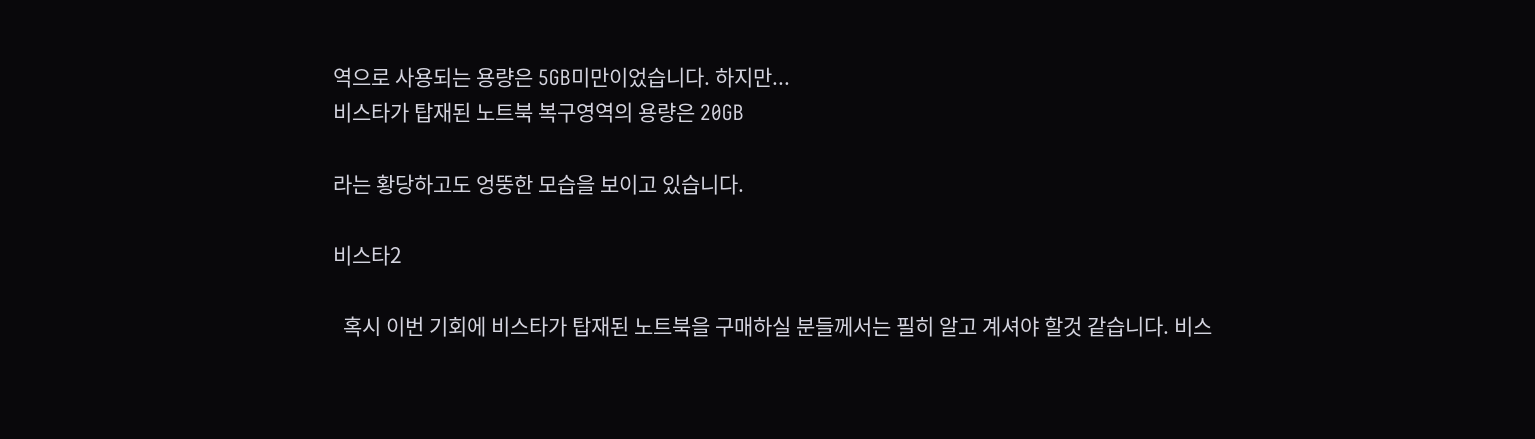역으로 사용되는 용량은 5GB미만이었습니다. 하지만...
비스타가 탑재된 노트북 복구영역의 용량은 20GB

라는 황당하고도 엉뚱한 모습을 보이고 있습니다.

비스타2

  혹시 이번 기회에 비스타가 탑재된 노트북을 구매하실 분들께서는 필히 알고 계셔야 할것 같습니다. 비스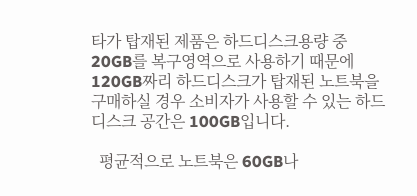타가 탑재된 제품은 하드디스크용량 중 20GB를 복구영역으로 사용하기 때문에 120GB짜리 하드디스크가 탑재된 노트북을 구매하실 경우 소비자가 사용할 수 있는 하드디스크 공간은 100GB입니다.

  평균적으로 노트북은 60GB나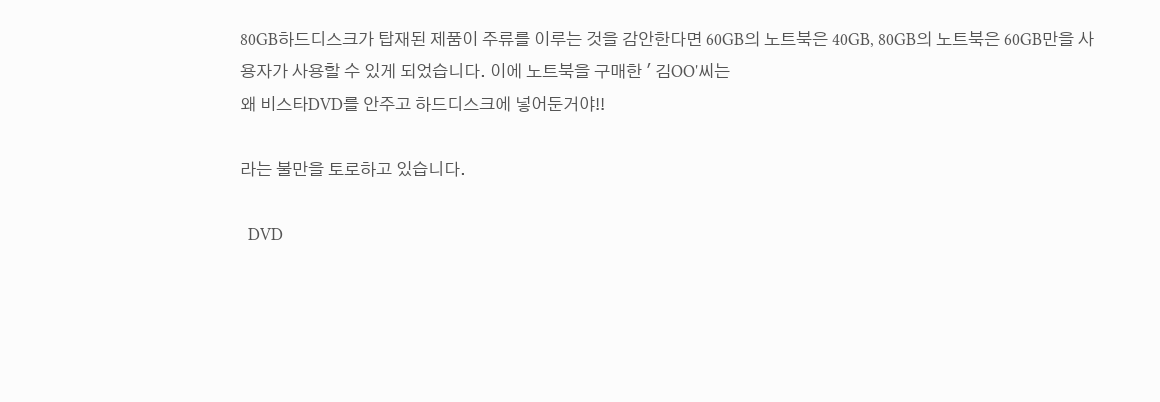80GB하드디스크가 탑재된 제품이 주류를 이루는 것을 감안한다면 60GB의 노트북은 40GB, 80GB의 노트북은 60GB만을 사용자가 사용할 수 있게 되었습니다. 이에 노트북을 구매한 ' 김OO'씨는
왜 비스타DVD를 안주고 하드디스크에 넣어둔거야!!

라는 불만을 토로하고 있습니다.

  DVD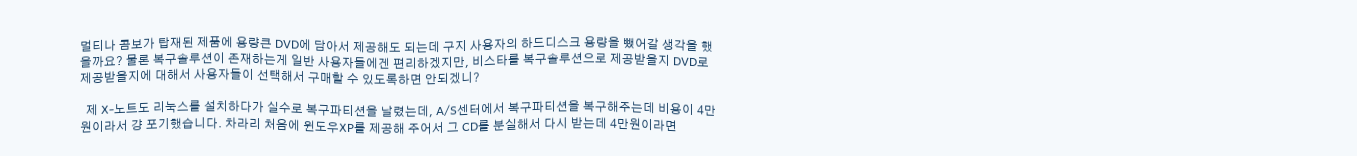멀티나 콤보가 탑재된 제품에 용량큰 DVD에 담아서 제공해도 되는데 구지 사용자의 하드디스크 용량을 뺐어갈 생각을 했을까요? 물론 복구솔루션이 존재하는게 일반 사용자들에겐 편리하겠지만, 비스타를 복구솔루션으로 제공받을지 DVD로 제공받을지에 대해서 사용자들이 선택해서 구매할 수 있도록하면 안되겠니?

  제 X-노트도 리눅스를 설치하다가 실수로 복구파티션을 날렸는데, A/S센터에서 복구파티션을 복구해주는데 비용이 4만원이라서 걍 포기했습니다. 차라리 처음에 윈도우XP를 제공해 주어서 그 CD를 분실해서 다시 받는데 4만원이라면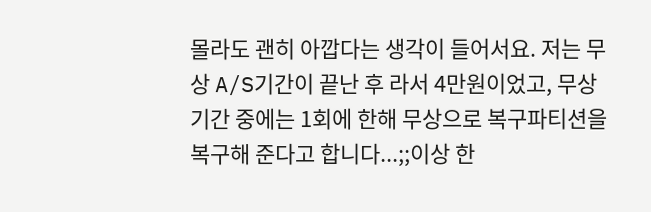몰라도 괜히 아깝다는 생각이 들어서요. 저는 무상 A/S기간이 끝난 후 라서 4만원이었고, 무상기간 중에는 1회에 한해 무상으로 복구파티션을 복구해 준다고 합니다...;;이상 한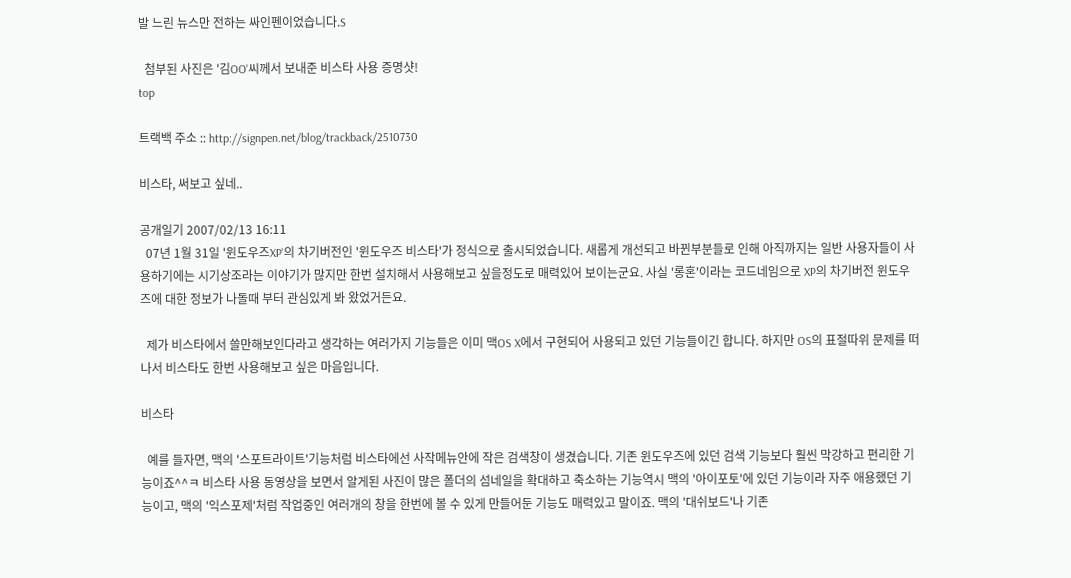발 느린 뉴스만 전하는 싸인펜이었습니다.S

  첨부된 사진은 '김OO'씨께서 보내준 비스타 사용 증명샷!
top

트랙백 주소 :: http://signpen.net/blog/trackback/2510730

비스타, 써보고 싶네..

공개일기 2007/02/13 16:11
  07년 1월 31일 '윈도우즈XP'의 차기버전인 '윈도우즈 비스타'가 정식으로 출시되었습니다. 새롭게 개선되고 바뀐부분들로 인해 아직까지는 일반 사용자들이 사용하기에는 시기상조라는 이야기가 많지만 한번 설치해서 사용해보고 싶을정도로 매력있어 보이는군요. 사실 '롱혼'이라는 코드네임으로 XP의 차기버전 윈도우즈에 대한 정보가 나돌때 부터 관심있게 봐 왔었거든요.

  제가 비스타에서 쓸만해보인다라고 생각하는 여러가지 기능들은 이미 맥OS X에서 구현되어 사용되고 있던 기능들이긴 합니다. 하지만 OS의 표절따위 문제를 떠나서 비스타도 한번 사용해보고 싶은 마음입니다.

비스타

  예를 들자면, 맥의 '스포트라이트'기능처럼 비스타에선 사작메뉴안에 작은 검색창이 생겼습니다. 기존 윈도우즈에 있던 검색 기능보다 훨씬 막강하고 편리한 기능이죠^^ㅋ 비스타 사용 동영상을 보면서 알게된 사진이 많은 폴더의 섬네일을 확대하고 축소하는 기능역시 맥의 '아이포토'에 있던 기능이라 자주 애용했던 기능이고, 맥의 '익스포제'처럼 작업중인 여러개의 창을 한번에 볼 수 있게 만들어둔 기능도 매력있고 말이죠. 맥의 '대쉬보드'나 기존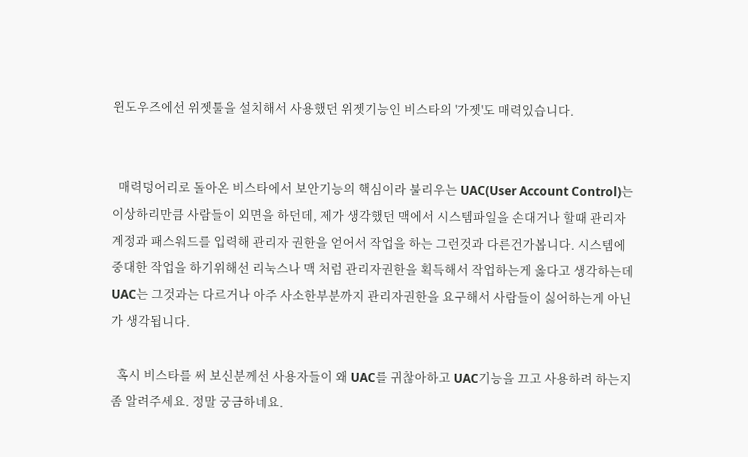윈도우즈에선 위젯툴을 설치해서 사용했던 위젯기능인 비스타의 '가젯'도 매력있습니다.


  매력덩어리로 돌아온 비스타에서 보안기능의 핵심이라 불리우는 UAC(User Account Control)는 이상하리만큼 사람들이 외면을 하던데, 제가 생각했던 맥에서 시스템파일을 손대거나 할때 관리자 계정과 패스워드를 입력해 관리자 권한을 얻어서 작업을 하는 그런것과 다른건가봅니다. 시스템에 중대한 작업을 하기위해선 리눅스나 맥 처럼 관리자권한을 획득해서 작업하는게 옳다고 생각하는데 UAC는 그것과는 다르거나 아주 사소한부분까지 관리자권한을 요구해서 사람들이 싫어하는게 아닌가 생각됩니다.

  혹시 비스타를 써 보신분께선 사용자들이 왜 UAC를 귀찮아하고 UAC기능을 끄고 사용하려 하는지 좀 알려주세요. 정말 궁금하네요.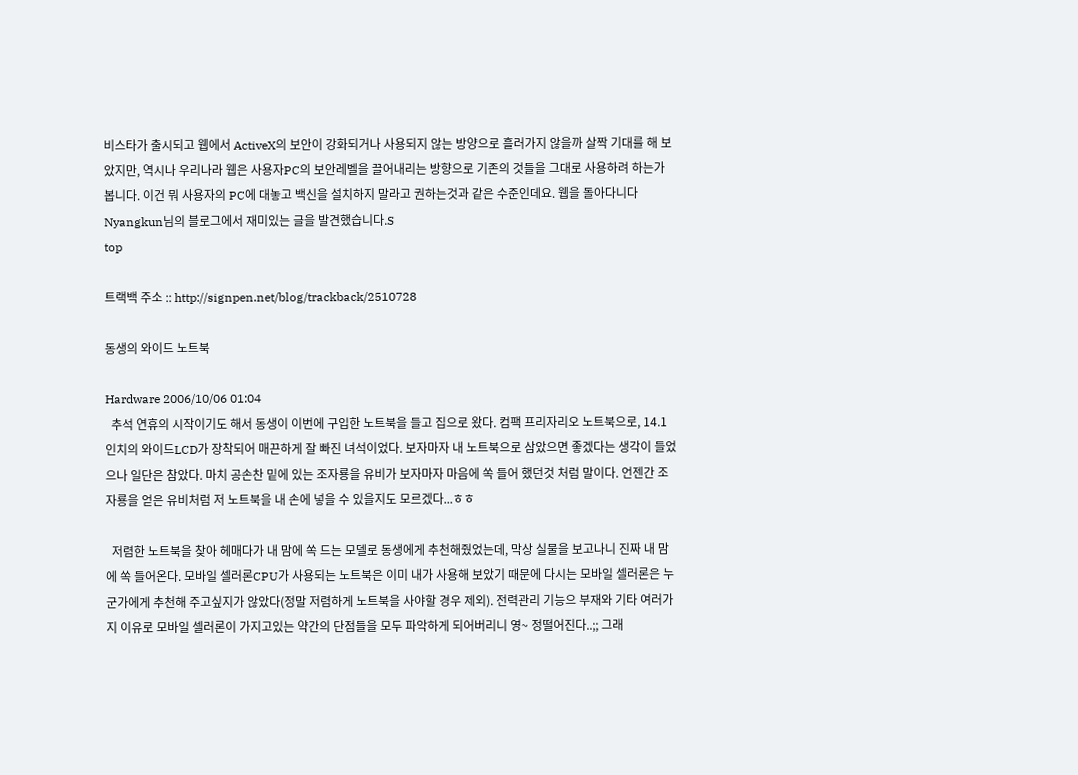비스타가 출시되고 웹에서 ActiveX의 보안이 강화되거나 사용되지 않는 방양으로 흘러가지 않을까 살짝 기대를 해 보았지만, 역시나 우리나라 웹은 사용자PC의 보안레벨을 끌어내리는 방향으로 기존의 것들을 그대로 사용하려 하는가봅니다. 이건 뭐 사용자의 PC에 대놓고 백신을 설치하지 말라고 권하는것과 같은 수준인데요. 웹을 돌아다니다 Nyangkun님의 블로그에서 재미있는 글을 발견했습니다.S
top

트랙백 주소 :: http://signpen.net/blog/trackback/2510728

동생의 와이드 노트북

Hardware 2006/10/06 01:04
  추석 연휴의 시작이기도 해서 동생이 이번에 구입한 노트북을 들고 집으로 왔다. 컴팩 프리자리오 노트북으로, 14.1인치의 와이드LCD가 장착되어 매끈하게 잘 빠진 녀석이었다. 보자마자 내 노트북으로 삼았으면 좋겠다는 생각이 들었으나 일단은 참았다. 마치 공손찬 밑에 있는 조자룡을 유비가 보자마자 마음에 쏙 들어 했던것 처럼 말이다. 언젠간 조자룡을 얻은 유비처럼 저 노트북을 내 손에 넣을 수 있을지도 모르겠다...ㅎㅎ

  저렴한 노트북을 찾아 헤매다가 내 맘에 쏙 드는 모델로 동생에게 추천해줬었는데, 막상 실물을 보고나니 진짜 내 맘에 쏙 들어온다. 모바일 셀러론CPU가 사용되는 노트북은 이미 내가 사용해 보았기 때문에 다시는 모바일 셀러론은 누군가에게 추천해 주고싶지가 않았다(정말 저렴하게 노트북을 사야할 경우 제외). 전력관리 기능으 부재와 기타 여러가지 이유로 모바일 셀러론이 가지고있는 약간의 단점들을 모두 파악하게 되어버리니 영~ 정떨어진다..;; 그래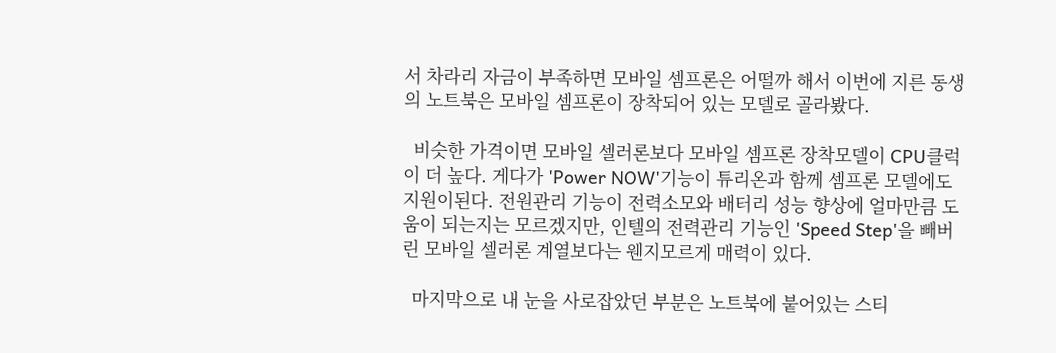서 차라리 자금이 부족하면 모바일 셈프론은 어떨까 해서 이번에 지른 동생의 노트북은 모바일 셈프론이 장착되어 있는 모델로 골라봤다.

  비슷한 가격이면 모바일 셀러론보다 모바일 셈프론 장착모델이 CPU클럭이 더 높다. 게다가 'Power NOW'기능이 튜리온과 함께 셈프론 모델에도 지원이된다. 전원관리 기능이 전력소모와 배터리 성능 향상에 얼마만큼 도움이 되는지는 모르겠지만, 인텔의 전력관리 기능인 'Speed Step'을 빼버린 모바일 셀러론 계열보다는 웬지모르게 매력이 있다.

  마지막으로 내 눈을 사로잡았던 부분은 노트북에 붙어있는 스티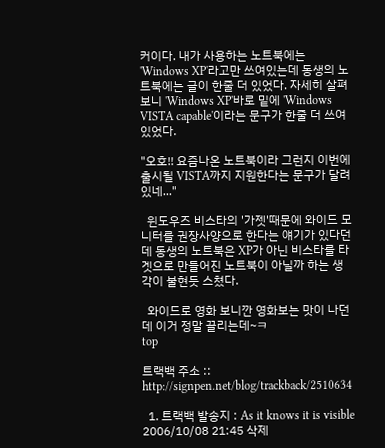커이다. 내가 사용하는 노트북에는 'Windows XP'라고만 쓰여있는데 동생의 노트북에는 글이 한줄 더 있었다. 자세히 살펴보니 'Windows XP'바로 밑에 'Windows VISTA capable'이라는 문구가 한줄 더 쓰여있었다.

"오호!! 요즘나온 노트북이라 그런지 이번에 출시될 VISTA까지 지원한다는 문구가 달려있네..."

  윈도우즈 비스타의 '가젯'때문에 와이드 모니터를 권장사양으로 한다는 얘기가 있다던데 동생의 노트북은 XP가 아닌 비스타를 타겟으로 만들어진 노트북이 아닐까 하는 생각이 불현듯 스쳤다.

  와이드로 영화 보니깐 영화보는 맛이 나던데 이거 정말 끌리는데~ㅋ
top

트랙백 주소 :: http://signpen.net/blog/trackback/2510634

  1. 트랙백 발송지 : As it knows it is visible 2006/10/08 21:45 삭제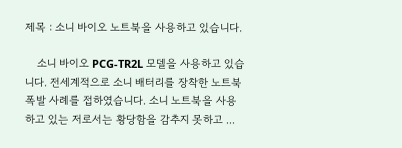제목 : 소니 바이오 노트북을 사용하고 있습니다.

    소니 바이오 PCG-TR2L 모델을 사용하고 있습니다. 전세계적으로 소니 배터리를 장착한 노트북 폭발 사례를 접하였습니다. 소니 노트북을 사용하고 있는 저로서는 황당함을 감추지 못하고 ...